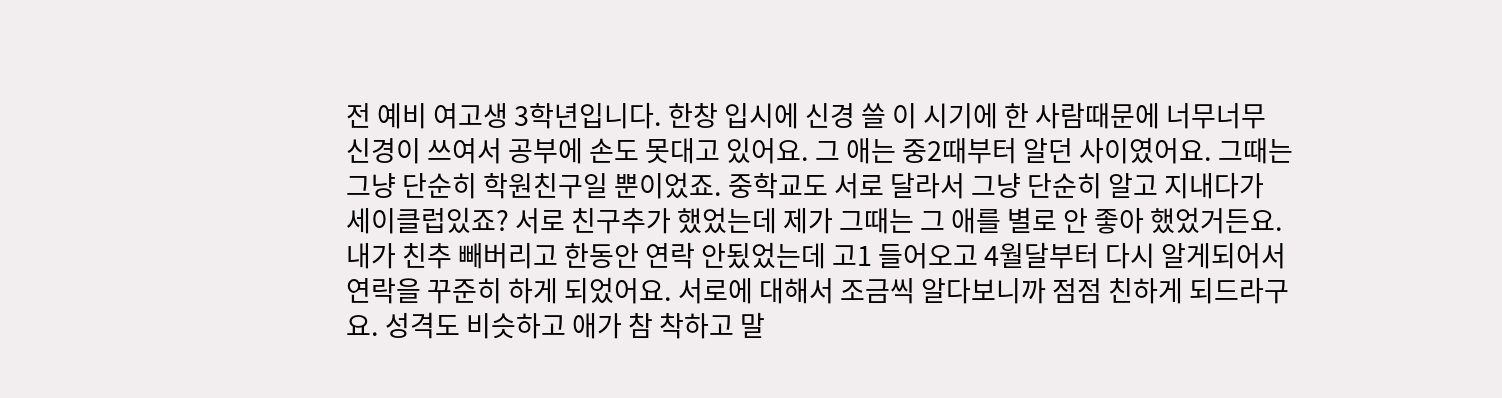전 예비 여고생 3학년입니다. 한창 입시에 신경 쓸 이 시기에 한 사람때문에 너무너무 신경이 쓰여서 공부에 손도 못대고 있어요. 그 애는 중2때부터 알던 사이였어요. 그때는 그냥 단순히 학원친구일 뿐이었죠. 중학교도 서로 달라서 그냥 단순히 알고 지내다가 세이클럽있죠? 서로 친구추가 했었는데 제가 그때는 그 애를 별로 안 좋아 했었거든요. 내가 친추 빼버리고 한동안 연락 안됬었는데 고1 들어오고 4월달부터 다시 알게되어서 연락을 꾸준히 하게 되었어요. 서로에 대해서 조금씩 알다보니까 점점 친하게 되드라구요. 성격도 비슷하고 애가 참 착하고 말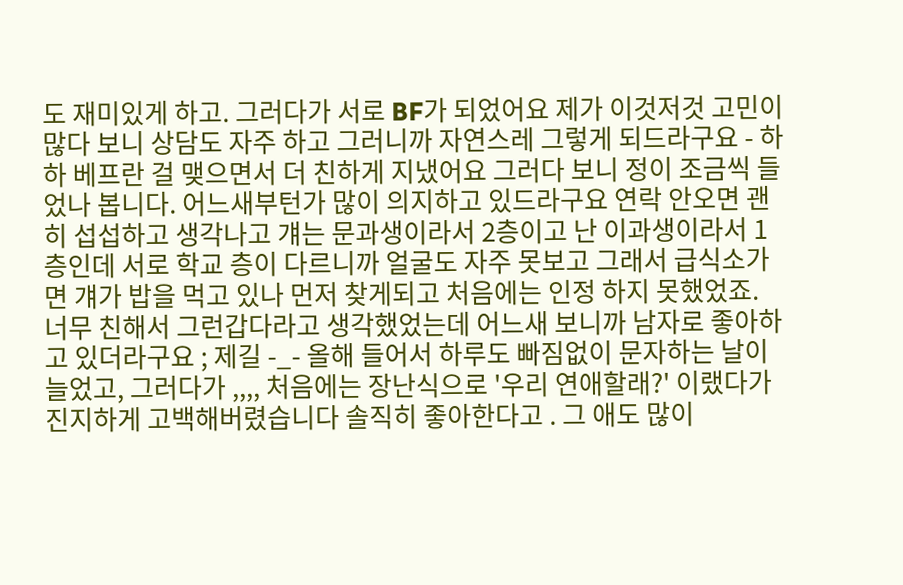도 재미있게 하고. 그러다가 서로 BF가 되었어요 제가 이것저것 고민이 많다 보니 상담도 자주 하고 그러니까 자연스레 그렇게 되드라구요 - 하하 베프란 걸 맺으면서 더 친하게 지냈어요 그러다 보니 정이 조금씩 들었나 봅니다. 어느새부턴가 많이 의지하고 있드라구요 연락 안오면 괜히 섭섭하고 생각나고 걔는 문과생이라서 2층이고 난 이과생이라서 1층인데 서로 학교 층이 다르니까 얼굴도 자주 못보고 그래서 급식소가면 걔가 밥을 먹고 있나 먼저 찾게되고 처음에는 인정 하지 못했었죠. 너무 친해서 그런갑다라고 생각했었는데 어느새 보니까 남자로 좋아하고 있더라구요 ; 제길 -_- 올해 들어서 하루도 빠짐없이 문자하는 날이 늘었고, 그러다가 ,,,, 처음에는 장난식으로 '우리 연애할래?' 이랬다가 진지하게 고백해버렸습니다 솔직히 좋아한다고 . 그 애도 많이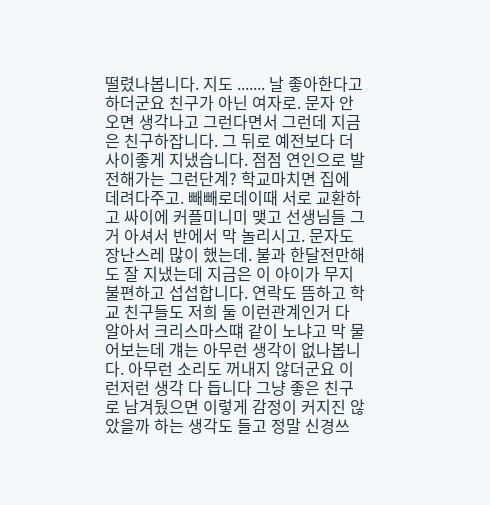떨렸나봅니다. 지도 ....... 날 좋아한다고 하더군요 친구가 아닌 여자로. 문자 안오면 생각나고 그런다면서 그런데 지금은 친구하잡니다. 그 뒤로 예전보다 더 사이좋게 지냈습니다. 점점 연인으로 발전해가는 그런단계? 학교마치면 집에 데려다주고. 빼빼로데이때 서로 교환하고 싸이에 커플미니미 맺고 선생님들 그거 아셔서 반에서 막 놀리시고. 문자도 장난스레 많이 했는데. 불과 한달전만해도 잘 지냈는데 지금은 이 아이가 무지 불편하고 섭섭합니다. 연락도 뜸하고 학교 친구들도 저희 둘 이런관계인거 다 알아서 크리스마스떄 같이 노냐고 막 물어보는데 걔는 아무런 생각이 없나봅니다. 아무런 소리도 꺼내지 않더군요 이런저런 생각 다 듭니다 그냥 좋은 친구로 남겨뒀으면 이렇게 감정이 커지진 않았을까 하는 생각도 들고 정말 신경쓰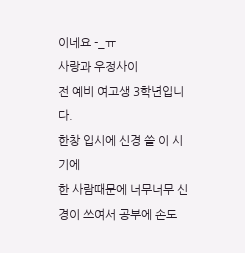이네요 -_ㅠ
사랑과 우정사이
전 예비 여고생 3학년입니다.
한창 입시에 신경 쓸 이 시기에
한 사람때문에 너무너무 신경이 쓰여서 공부에 손도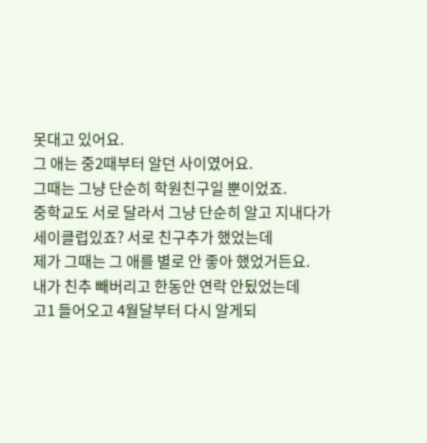못대고 있어요.
그 애는 중2때부터 알던 사이였어요.
그때는 그냥 단순히 학원친구일 뿐이었죠.
중학교도 서로 달라서 그냥 단순히 알고 지내다가
세이클럽있죠? 서로 친구추가 했었는데
제가 그때는 그 애를 별로 안 좋아 했었거든요.
내가 친추 빼버리고 한동안 연락 안됬었는데
고1 들어오고 4월달부터 다시 알게되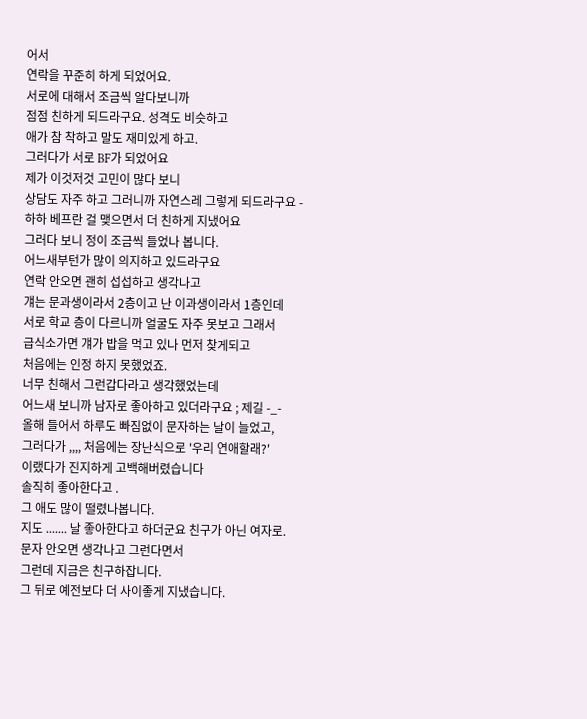어서
연락을 꾸준히 하게 되었어요.
서로에 대해서 조금씩 알다보니까
점점 친하게 되드라구요. 성격도 비슷하고
애가 참 착하고 말도 재미있게 하고.
그러다가 서로 BF가 되었어요
제가 이것저것 고민이 많다 보니
상담도 자주 하고 그러니까 자연스레 그렇게 되드라구요 -
하하 베프란 걸 맺으면서 더 친하게 지냈어요
그러다 보니 정이 조금씩 들었나 봅니다.
어느새부턴가 많이 의지하고 있드라구요
연락 안오면 괜히 섭섭하고 생각나고
걔는 문과생이라서 2층이고 난 이과생이라서 1층인데
서로 학교 층이 다르니까 얼굴도 자주 못보고 그래서
급식소가면 걔가 밥을 먹고 있나 먼저 찾게되고
처음에는 인정 하지 못했었죠.
너무 친해서 그런갑다라고 생각했었는데
어느새 보니까 남자로 좋아하고 있더라구요 ; 제길 -_-
올해 들어서 하루도 빠짐없이 문자하는 날이 늘었고,
그러다가 ,,,, 처음에는 장난식으로 '우리 연애할래?'
이랬다가 진지하게 고백해버렸습니다
솔직히 좋아한다고 .
그 애도 많이 떨렸나봅니다.
지도 ....... 날 좋아한다고 하더군요 친구가 아닌 여자로.
문자 안오면 생각나고 그런다면서
그런데 지금은 친구하잡니다.
그 뒤로 예전보다 더 사이좋게 지냈습니다.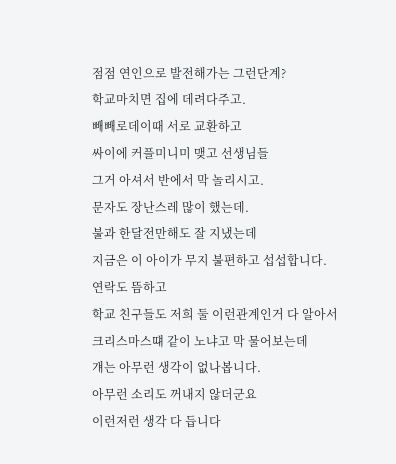점점 연인으로 발전해가는 그런단계?
학교마치면 집에 데려다주고.
빼빼로데이때 서로 교환하고
싸이에 커플미니미 맺고 선생님들
그거 아셔서 반에서 막 놀리시고.
문자도 장난스레 많이 했는데.
불과 한달전만해도 잘 지냈는데
지금은 이 아이가 무지 불편하고 섭섭합니다.
연락도 뜸하고
학교 친구들도 저희 둘 이런관계인거 다 알아서
크리스마스떄 같이 노냐고 막 물어보는데
걔는 아무런 생각이 없나봅니다.
아무런 소리도 꺼내지 않더군요
이런저런 생각 다 듭니다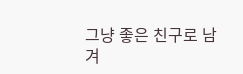그냥 좋은 친구로 남겨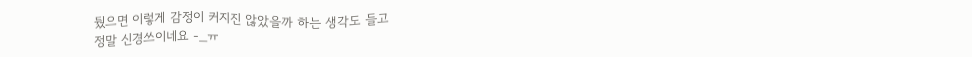뒀으면 이렇게 감정이 커지진 않았을까 하는 생각도 들고
정말 신경쓰이네요 -_ㅠ